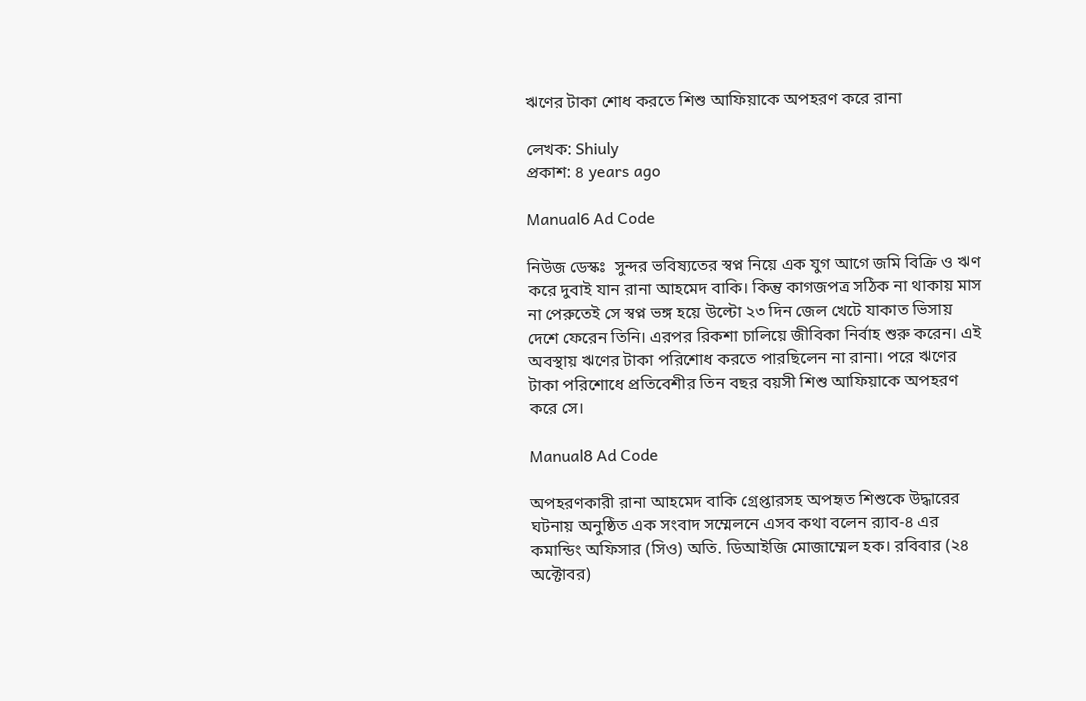ঋণের টাকা শোধ করতে শিশু আফিয়াকে অপহরণ করে রানা

লেখক: Shiuly
প্রকাশ: ৪ years ago

Manual6 Ad Code

নিউজ ডেস্কঃ  সুন্দর ভবিষ্যতের স্বপ্ন নিয়ে এক যুগ আগে জমি বিক্রি ও ঋণ করে দুবাই যান রানা আহমেদ বাকি। কিন্তু কাগজপত্র সঠিক না থাকায় মাস না পেরুতেই সে স্বপ্ন ভঙ্গ হয়ে উল্টো ২৩ দিন জেল খেটে যাকাত ভিসায় দেশে ফেরেন তিনি। এরপর রিকশা চালিয়ে জীবিকা নির্বাহ শুরু করেন। এই অবস্থায় ঋণের টাকা পরিশোধ করতে পারছিলেন না রানা। পরে ঋণের টাকা পরিশোধে প্রতিবেশীর তিন বছর বয়সী শিশু আফিয়াকে অপহরণ করে সে।

Manual8 Ad Code

অপহরণকারী রানা আহমেদ বাকি গ্রেপ্তারসহ অপহৃত শিশুকে উদ্ধারের ঘটনায় অনুষ্ঠিত এক সংবাদ সম্মেলনে এসব কথা বলেন র‌্যাব-৪ এর কমান্ডিং অফিসার (সিও) অতি. ডিআইজি মোজাম্মেল হক। রবিবার (২৪ অক্টোবর)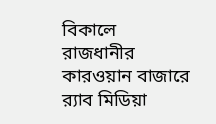বিকালে রাজধানীর কারওয়ান বাজারে র‌্যাব মিডিয়া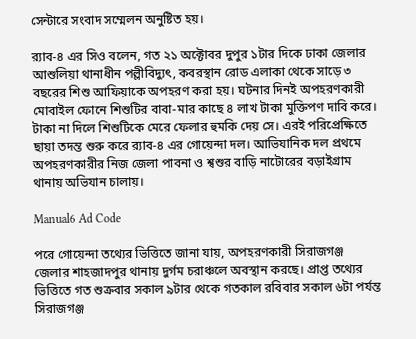সেন্টারে সংবাদ সম্মেলন অনুষ্টিত হয়।

র‌্যাব-৪ এর সিও বলেন, গত ২১ অক্টোবর দুপুর ১টার দিকে ঢাকা জেলার আশুলিয়া থানাধীন পল্লীবিদ্যুৎ, কবরস্থান রোড এলাকা থেকে সাড়ে ৩ বছরের শিশু আফিয়াকে অপহরণ করা হয়। ঘটনার দিনই অপহরণকারী মোবাইল ফোনে শিশুটির বাবা-মার কাছে ৪ লাখ টাকা মুক্তিপণ দাবি করে। টাকা না দিলে শিশুটিকে মেরে ফেলার হুমকি দেয় সে। এরই পরিপ্রেক্ষিতে ছায়া তদন্ত শুরু করে র‌্যাব-৪ এর গোয়েন্দা দল। আভিযানিক দল প্রথমে অপহরণকারীর নিজ জেলা পাবনা ও শ্বশুর বাড়ি নাটোরের বড়াইগ্রাম থানায় অভিযান চালায়।

Manual6 Ad Code

পরে গোয়েন্দা তথ্যের ভিত্তিতে জানা যায়, অপহরণকারী সিরাজগঞ্জ জেলার শাহজাদপুর থানায় দুর্গম চরাঞ্চলে অবস্থান করছে। প্রাপ্ত তথ্যের ভিত্তিতে গত শুক্রবার সকাল ৯টার থেকে গতকাল রবিবার সকাল ৬টা পর্যন্ত সিরাজগঞ্জ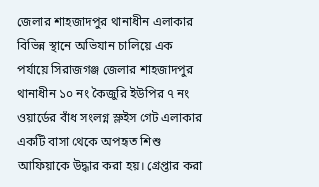জেলার শাহজাদপুর থানাধীন এলাকার বিভিন্ন স্থানে অভিযান চালিয়ে এক পর্যায়ে সিরাজগঞ্জ জেলার শাহজাদপুর থানাধীন ১০ নং কৈজুরি ইউপির ৭ নং ওয়ার্ডের বাঁধ সংলগ্ন স্লুইস গেট এলাকার একটি বাসা থেকে অপহৃত শিশু আফিয়াকে উদ্ধার করা হয়। গ্রেপ্তার করা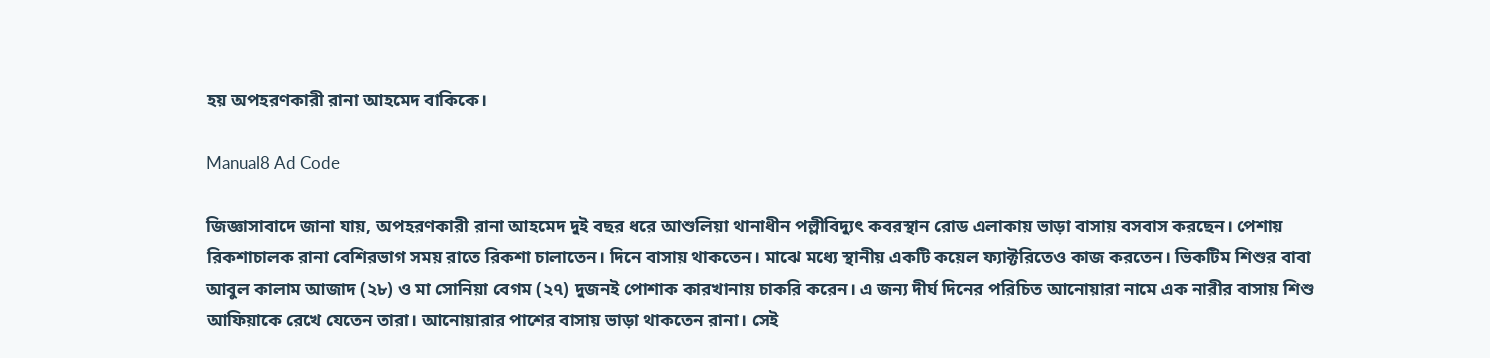হয় অপহরণকারী রানা আহমেদ বাকিকে।

Manual8 Ad Code

জিজ্ঞাসাবাদে জানা যায়, অপহরণকারী রানা আহমেদ দুই বছর ধরে আশুলিয়া থানাধীন পল্লীবিদ্যুৎ কবরস্থান রোড এলাকায় ভাড়া বাসায় বসবাস করছেন। পেশায় রিকশাচালক রানা বেশিরভাগ সময় রাতে রিকশা চালাতেন। দিনে বাসায় থাকতেন। মাঝে মধ্যে স্থানীয় একটি কয়েল ফ্যাক্টরিতেও কাজ করতেন। ভিকটিম শিশুর বাবা আবুল কালাম আজাদ (২৮) ও মা সোনিয়া বেগম (২৭) দুজনই পোশাক কারখানায় চাকরি করেন। এ জন্য দীর্ঘ দিনের পরিচিত আনোয়ারা নামে এক নারীর বাসায় শিশু আফিয়াকে রেখে যেতেন তারা। আনোয়ারার পাশের বাসায় ভাড়া থাকতেন রানা। সেই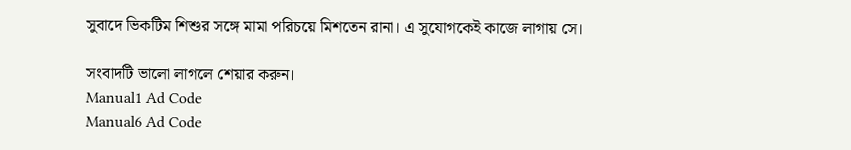সুবাদে ভিকটিম শিশুর সঙ্গে মামা পরিচয়ে মিশতেন রানা। এ সুযোগকেই কাজে লাগায় সে।

সংবাদটি ভালো লাগলে শেয়ার করুন।
Manual1 Ad Code
Manual6 Ad Code